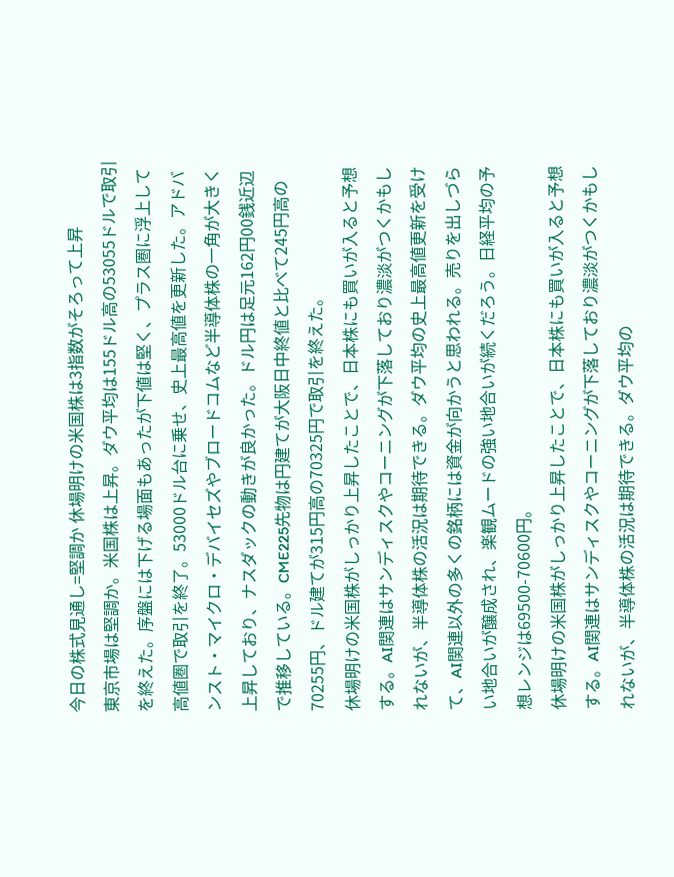今日の株式見通し=堅調か 休場明けの米国株は3指数がそろって上昇
東京市場は堅調か。米国株は上昇。ダウ平均は155ドル高の53055ドルで取引を終えた。序盤には下げる場面もあったが下値は堅く、プラス圏に浮上して高値圏で取引を終了。53000ドル台に乗せ、史上最高値を更新した。アドバンスト・マイクロ・デバイセズやブロードコムなど半導体株の一角が大きく上昇しており、ナスダックの動きが良かった。ドル円は足元162円00銭近辺で推移している。CME225先物は円建てが大阪日中終値と比べて245円高の70255円、ドル建てが315円高の70325円で取引を終えた。
休場明けの米国株がしっかり上昇したことで、日本株にも買いが入ると予想する。AI関連はサンディスクやコーニングが下落しており濃淡がつくかもしれないが、半導体株の活況は期待できる。ダウ平均の史上最高値更新を受けて、AI関連以外の多くの銘柄には資金が向かうと思われる。売りを出しづらい地合いが醸成され、楽観ムードの強い地合いが続くだろう。日経平均の予想レンジは69500-70600円。
休場明けの米国株がしっかり上昇したことで、日本株にも買いが入ると予想する。AI関連はサンディスクやコーニングが下落しており濃淡がつくかもしれないが、半導体株の活況は期待できる。ダウ平均の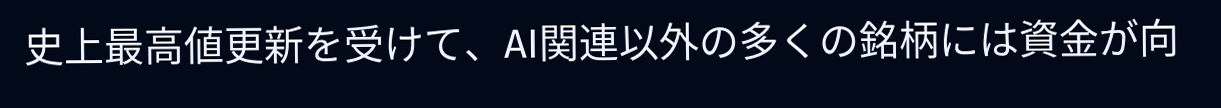史上最高値更新を受けて、AI関連以外の多くの銘柄には資金が向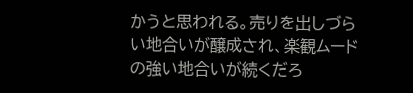かうと思われる。売りを出しづらい地合いが醸成され、楽観ムードの強い地合いが続くだろ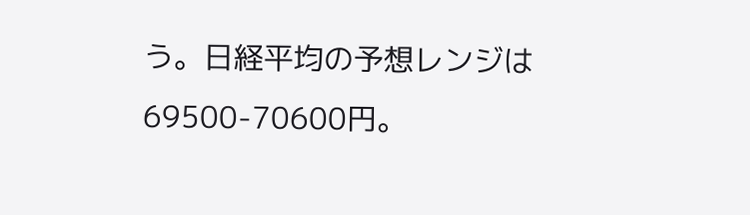う。日経平均の予想レンジは69500-70600円。